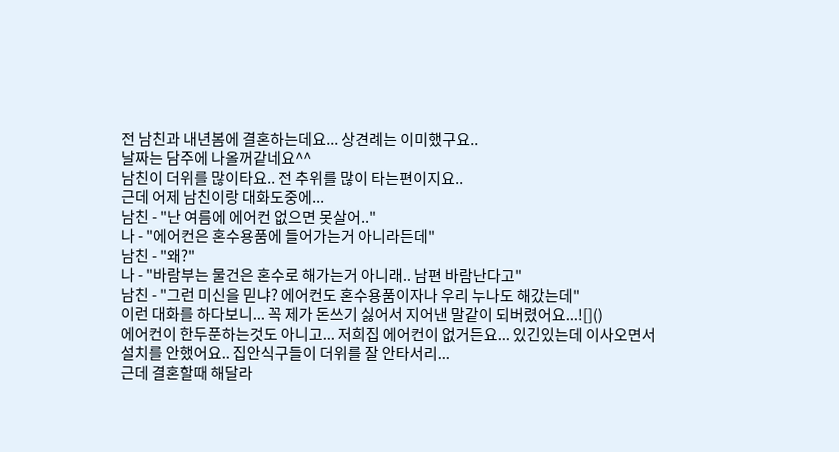전 남친과 내년봄에 결혼하는데요... 상견례는 이미했구요..
날짜는 담주에 나올꺼같네요^^
남친이 더위를 많이타요.. 전 추위를 많이 타는편이지요..
근데 어제 남친이랑 대화도중에...
남친 - "난 여름에 에어컨 없으면 못살어.."
나 - "에어컨은 혼수용품에 들어가는거 아니라든데"
남친 - "왜?"
나 - "바람부는 물건은 혼수로 해가는거 아니래.. 남편 바람난다고"
남친 - "그런 미신을 믿냐? 에어컨도 혼수용품이자나 우리 누나도 해갔는데"
이런 대화를 하다보니... 꼭 제가 돈쓰기 싫어서 지어낸 말같이 되버렸어요...![]()
에어컨이 한두푼하는것도 아니고... 저희집 에어컨이 없거든요... 있긴있는데 이사오면서
설치를 안했어요.. 집안식구들이 더위를 잘 안타서리...
근데 결혼할때 해달라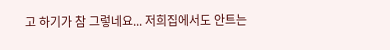고 하기가 참 그렇네요... 저희집에서도 안트는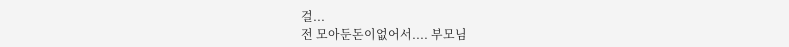걸...
전 모아둔돈이없어서.... 부모님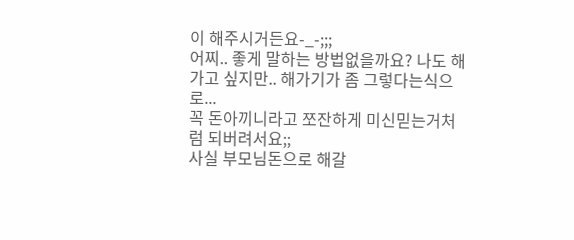이 해주시거든요-_-;;;
어찌.. 좋게 말하는 방법없을까요? 나도 해가고 싶지만.. 해가기가 좀 그렇다는식으로...
꼭 돈아끼니라고 쪼잔하게 미신믿는거처럼 되버려서요;;
사실 부모님돈으로 해갈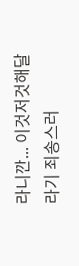라니깐... 이것저것해달라기 죄송스러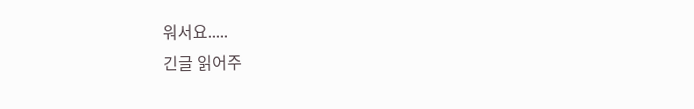워서요.....
긴글 읽어주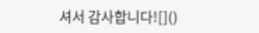셔서 감사합니다![]()